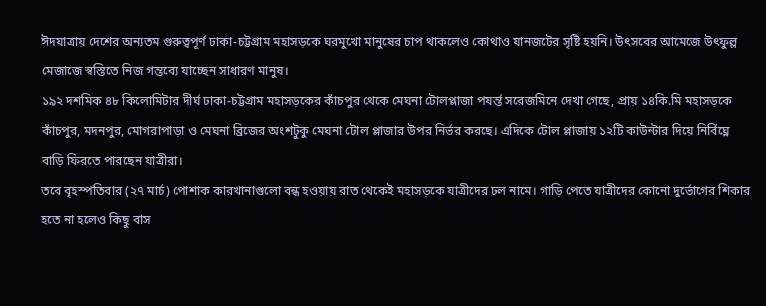ঈদযাত্রায় দেশের অন্যতম গুরুত্বপূর্ণ ঢাকা-চট্টগ্রাম মহাসড়কে ঘরমুখো মানুষের চাপ থাকলেও কোথাও যানজটের সৃষ্টি হয়নি। উৎসবের আমেজে উৎফুল্ল মেজাজে স্বস্তিতে নিজ গন্তব্যে যাচ্ছেন সাধারণ মানুষ।
১৯২ দশমিক ৪৮ কিলোমিটার দীর্ঘ ঢাকা-চট্টগ্রাম মহাসড়কের কাঁচপুর থেকে মেঘনা টোলপ্লাজা পযর্ন্ত সরেজমিনে দেখা গেছে, প্রায় ১৪কি.মি মহাসড়কে কাঁচপুর, মদনপুর, মোগরাপাড়া ও মেঘনা ব্রিজের অংশটুকু মেঘনা টোল প্লাজার উপর নির্ভর করছে। এদিকে টোল প্লাজায় ১২টি কাউন্টার দিয়ে নির্বিঘ্নে বাড়ি ফিরতে পারছেন যাত্রীরা।
তবে বৃহস্পতিবার (২৭ মার্চ) পোশাক কারখানাগুলো বন্ধ হওয়ায় রাত থেকেই মহাসড়কে যাত্রীদের ঢল নামে। গাড়ি পেতে যাত্রীদের কোনো দুর্ভোগের শিকার হতে না হলেও কিছু বাস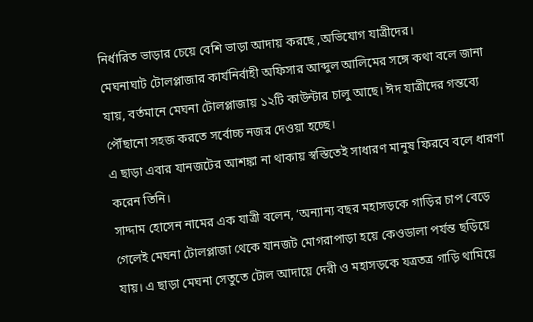নির্ধারিত ভাড়ার চেয়ে বেশি ভাড়া আদায় করছে ,অভিযোগ যাত্রীদের।
মেঘনাঘাট টোলপ্লাজার কার্যনির্বাহী অফিসার আব্দুল আলিমের সঙ্গে কথা বলে জানা যায়, বর্তমানে মেঘনা টোলপ্লাজায় ১২টি কাউন্টার চালু আছে। ঈদ যাত্রীদের গন্তব্যে পৌঁছানো সহজ করতে সর্বোচ্চ নজর দেওয়া হচ্ছে।
এ ছাড়া এবার যানজটের আশঙ্কা না থাকায় স্বস্তিতেই সাধারণ মানুষ ফিরবে বলে ধারণা করেন তিনি।
সাদ্দাম হোসেন নামের এক যাত্রী বলেন, ‘অন্যান্য বছর মহাসড়কে গাড়ির চাপ বেড়ে গেলেই মেঘনা টোলপ্লাজা থেকে যানজট মোগরাপাড়া হয়ে কেওডালা পর্যন্ত ছড়িয়ে যায়। এ ছাড়া মেঘনা সেতুতে টোল আদায়ে দেরী ও মহাসড়কে যত্রতত্র গাড়ি থামিয়ে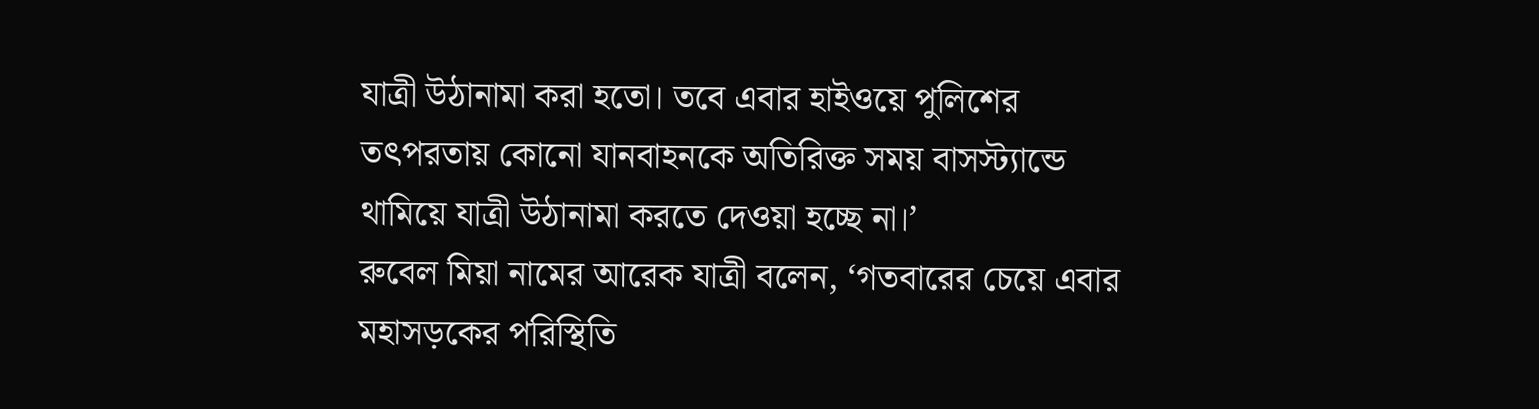যাত্রী উঠানামা করা হতো। তবে এবার হাইওয়ে পুলিশের তৎপরতায় কোনো যানবাহনকে অতিরিক্ত সময় বাসস্ট্যান্ডে থামিয়ে যাত্রী উঠানামা করতে দেওয়া হচ্ছে না।’
রুবেল মিয়া নামের আরেক যাত্রী বলেন, ‘গতবারের চেয়ে এবার মহাসড়কের পরিস্থিতি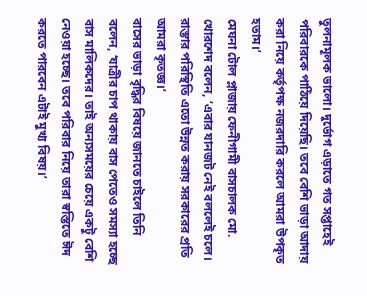তুলনামূলক ভালো। দুর্ভোগ এড়াতে গত সপ্তাহেই পরিবারকে পাঠিয়ে দিয়েছি। তবে বেশি ভাড়া আদায় করা নিয়ে কর্তৃপক্ষ নজরদারি করলে আমরা উপকৃত হতাম।’
মেঘনা টোল প্লাজায় ফেনীগামী বাসচালক মো. খোরশেদ বলেন, ‘এবার যানজট নেই বললেই চলে। রাস্তার পরিস্থিতি এতো উন্নত করায় সরকারের প্রতি আমরা কৃতজ্ঞ।’
বাসের ভাড়া বৃদ্ধির বিষয়ে জানতে চাইলে তিনি বলেন, ‘যাত্রীর চাপ থাকায় বাস পেতেও সমস্যা হচ্ছে বাস মালিকদের। তাই অন্যসময়ের চেয়ে একটু বেশি নেওয়া হচ্ছে। তবে পরিবার নিয়ে তারা স্বস্তিতে ঈদ করতে পারবেন এটাই মুখ্য বিষয়।’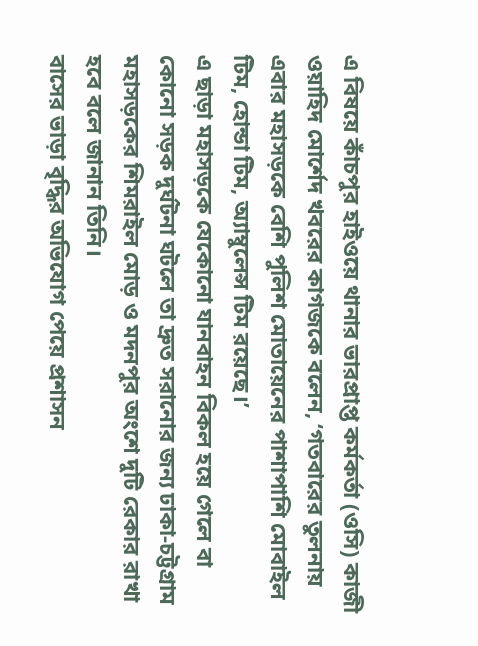এ বিষয়ে কাঁচপুর হাইওয়ে থানার ভারপ্রাপ্ত কর্মকর্তা (ওসি) কাজী ওয়াহিদ মোর্শেদ খবরের কাগজকে বলেন, ‘গতবারের তুলনায় এবার মহাসড়কে বেশি পুলিশ মোতায়েনের পাশাপাশি মোবাইল টিম, হোন্ডা টিম, অ্যাম্বুলেন্স টিম রয়েছে।’
এ ছাড়া মহাসড়কে যেকোনো যানবাহন বিকল হয়ে গেলে বা কোনো সড়ক দুর্ঘটনা ঘটলে তা দ্রুত সরানোর জন্য ঢাকা-চট্টগ্রাম মহাসড়কের শিমরাইল মোড় ও মদনপুর অংশে দুটি রেকার রাখা হবে বলে জানান তিনি।
বাসের ভাড়া বৃদ্ধির অভিযোগ পেয়ে প্রশাসন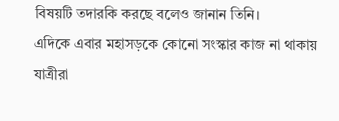বিষয়টি তদারকি করছে বলেও জানান তিনি।
এদিকে এবার মহাসড়কে কোনো সংস্কার কাজ না থাকায় যাত্রীরা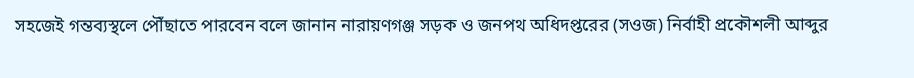সহজেই গন্তব্যস্থলে পৌঁছাতে পারবেন বলে জানান নারায়ণগঞ্জ সড়ক ও জনপথ অধিদপ্তরের (সওজ) নির্বাহী প্রকৌশলী আব্দুর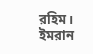রহিম।
ইমরান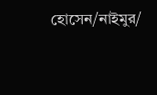হোসেন/নাইমুর/